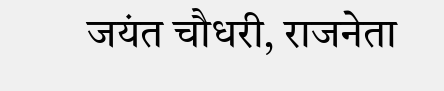जयंत चौधरी, राजनेता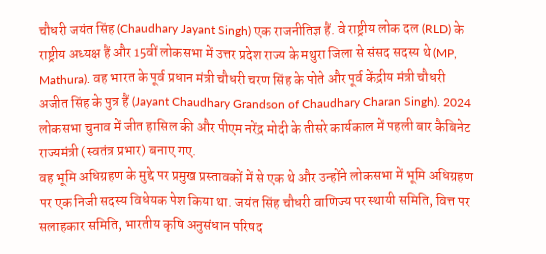चौधरी जयंत सिंह (Chaudhary Jayant Singh) एक राजनीतिज्ञ हैं. वे राष्ट्रीय लोक दल (RLD) के राष्ट्रीय अध्यक्ष हैं और 15वीं लोकसभा में उत्तर प्रदेश राज्य के मथुरा जिला से संसद सदस्य थे (MP, Mathura). वह भारत के पूर्व प्रधान मंत्री चौधरी चरण सिंह के पोते और पूर्व केंद्रीय मंत्री चौधरी अजीत सिंह के पुत्र हैं (Jayant Chaudhary Grandson of Chaudhary Charan Singh). 2024 लोकसभा चुनाव में जीत हासिल की और पीएम नरेंद्र मोदी के तीसरे कार्यकाल में पहली बार कैबिनेट राज्यमंत्री (स्वतंत्र प्रभार) बनाए गए.
वह भूमि अधिग्रहण के मुद्दे पर प्रमुख प्रस्तावकों में से एक थे और उन्होंने लोकसभा में भूमि अधिग्रहण पर एक निजी सदस्य विधेयक पेश किया था. जयंत सिंह चौधरी वाणिज्य पर स्थायी समिति, वित्त पर सलाहकार समिति, भारतीय कृषि अनुसंधान परिषद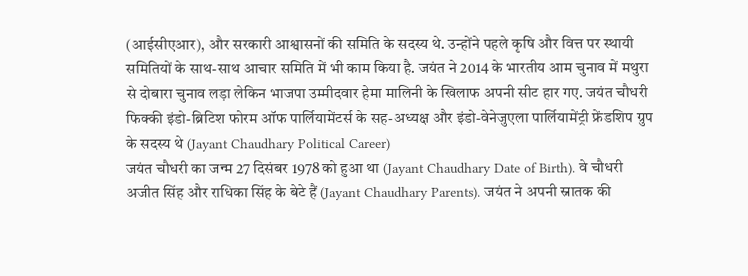(आईसीएआर), और सरकारी आश्वासनों की समिति के सदस्य थे. उन्होंने पहले कृषि और वित्त पर स्थायी समितियों के साथ-साथ आचार समिति में भी काम किया है. जयंत ने 2014 के भारतीय आम चुनाव में मथुरा से दोबारा चुनाव लड़ा लेकिन भाजपा उम्मीदवार हेमा मालिनी के खिलाफ अपनी सीट हार गए. जयंत चौधरी फिक्की इंडो-ब्रिटिश फोरम ऑफ पार्लियामेंटर्स के सह-अध्यक्ष और इंडो-वेनेजुएला पार्लियामेंट्री फ्रेंडशिप ग्रुप के सदस्य थे (Jayant Chaudhary Political Career)
जयंत चौधरी का जन्म 27 दिसंबर 1978 को हुआ था (Jayant Chaudhary Date of Birth). वे चौधरी अजीत सिंह और राधिका सिंह के बेटे हैं (Jayant Chaudhary Parents). जयंत ने अपनी स्नातक की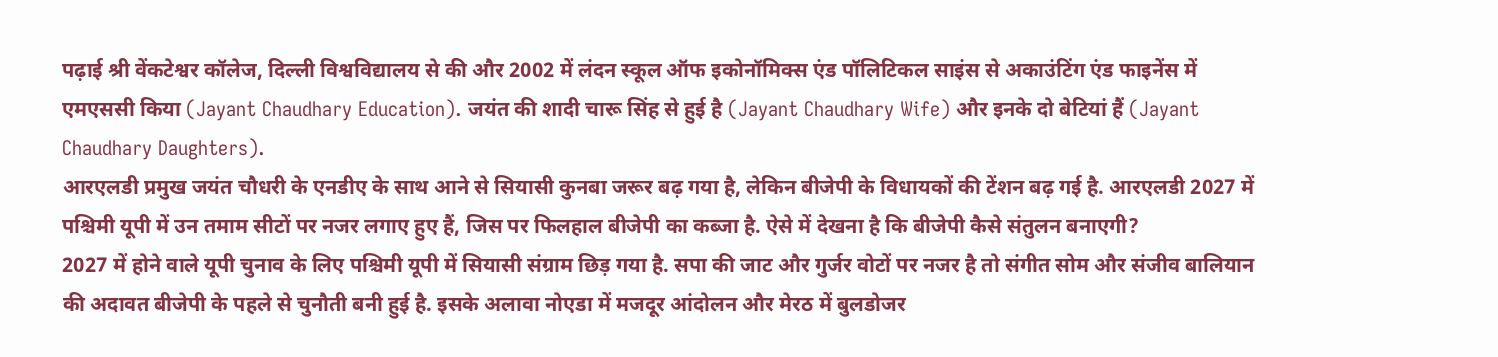पढ़ाई श्री वेंकटेश्वर कॉलेज, दिल्ली विश्वविद्यालय से की और 2002 में लंदन स्कूल ऑफ इकोनॉमिक्स एंड पॉलिटिकल साइंस से अकाउंटिंग एंड फाइनेंस में एमएससी किया (Jayant Chaudhary Education). जयंत की शादी चारू सिंह से हुई है (Jayant Chaudhary Wife) और इनके दो बेटियां हैं (Jayant Chaudhary Daughters).
आरएलडी प्रमुख जयंत चौधरी के एनडीए के साथ आने से सियासी कुनबा जरूर बढ़ गया है, लेकिन बीजेपी के विधायकों की टेंशन बढ़ गई है. आरएलडी 2027 में पश्चिमी यूपी में उन तमाम सीटों पर नजर लगाए हुए हैं, जिस पर फिलहाल बीजेपी का कब्जा है. ऐसे में देखना है कि बीजेपी कैसे संतुलन बनाएगी?
2027 में होने वाले यूपी चुनाव के लिए पश्चिमी यूपी में सियासी संग्राम छिड़ गया है. सपा की जाट और गुर्जर वोटों पर नजर है तो संगीत सोम और संजीव बालियान की अदावत बीजेपी के पहले से चुनौती बनी हुई है. इसके अलावा नोएडा में मजदूर आंदोलन और मेरठ में बुलडोजर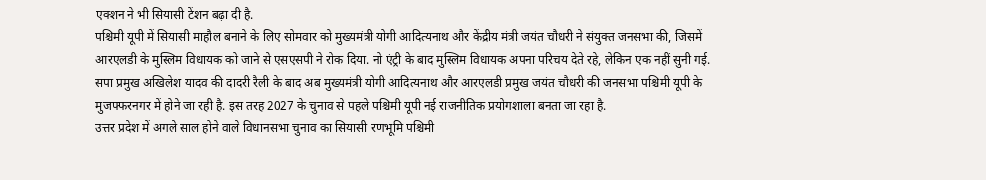एक्शन ने भी सियासी टेंशन बढ़ा दी है.
पश्चिमी यूपी में सियासी माहौल बनाने के लिए सोमवार को मुख्यमंत्री योगी आदित्यनाथ और केंद्रीय मंत्री जयंत चौधरी ने संयुक्त जनसभा की, जिसमें आरएलडी के मुस्लिम विधायक को जाने से एसएसपी ने रोक दिया. नो एंट्री के बाद मुस्लिम विधायक अपना परिचय देते रहे, लेकिन एक नहीं सुनी गई.
सपा प्रमुख अखिलेश यादव की दादरी रैली के बाद अब मुख्यमंत्री योगी आदित्यनाथ और आरएलडी प्रमुख जयंत चौधरी की जनसभा पश्चिमी यूपी के मुजफ्फरनगर में होने जा रही है. इस तरह 2027 के चुनाव से पहले पश्चिमी यूपी नई राजनीतिक प्रयोगशाला बनता जा रहा है.
उत्तर प्रदेश में अगले साल होने वाले विधानसभा चुनाव का सियासी रणभूमि पश्चिमी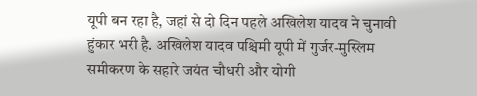यूपी बन रहा है, जहां से दो दिन पहले अखिलेश यादव ने चुनावी हुंकार भरी है. अखिलेश यादव पश्चिमी यूपी में गुर्जर-मुस्लिम समीकरण के सहारे जयंत चौधरी और योगी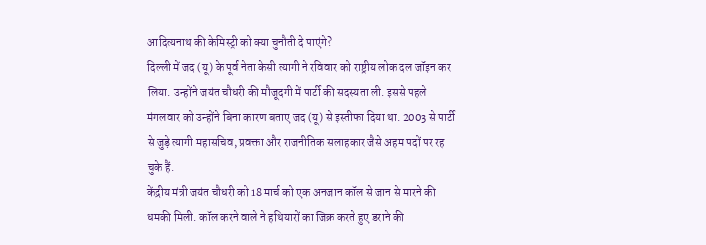आदित्यनाथ की केमिस्ट्री को क्या चुनौती दे पाएंगे?
दिल्ली में जद (यू) के पूर्व नेता केसी त्यागी ने रविवार को राष्ट्रीय लोक दल जॉइन कर लिया. उन्होंने जयंत चौधरी की मौजूदगी में पार्टी की सदस्यता ली. इससे पहले मंगलवार को उन्होंने बिना कारण बताए जद (यू) से इस्तीफा दिया था. 2003 से पार्टी से जुड़े त्यागी महासचिव, प्रवक्ता और राजनीतिक सलाहकार जैसे अहम पदों पर रह चुके हैं.
केंद्रीय मंत्री जयंत चौधरी को 18 मार्च को एक अनजान कॉल से जान से मारने की धमकी मिली. कॉल करने वाले ने हथियारों का जिक्र करते हुए डराने की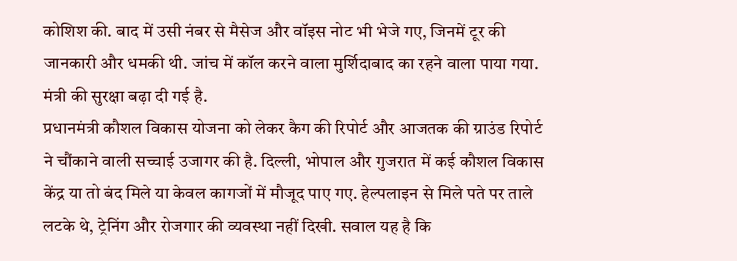कोशिश की. बाद में उसी नंबर से मैसेज और वॉइस नोट भी भेजे गए, जिनमें टूर की जानकारी और धमकी थी. जांच में कॉल करने वाला मुर्शिदाबाद का रहने वाला पाया गया. मंत्री की सुरक्षा बढ़ा दी गई है.
प्रधानमंत्री कौशल विकास योजना को लेकर कैग की रिपोर्ट और आजतक की ग्राउंड रिपोर्ट ने चौंकाने वाली सच्चाई उजागर की है. दिल्ली, भोपाल और गुजरात में कई कौशल विकास केंद्र या तो बंद मिले या केवल कागजों में मौजूद पाए गए. हेल्पलाइन से मिले पते पर ताले लटके थे, ट्रेनिंग और रोजगार की व्यवस्था नहीं दिखी. सवाल यह है कि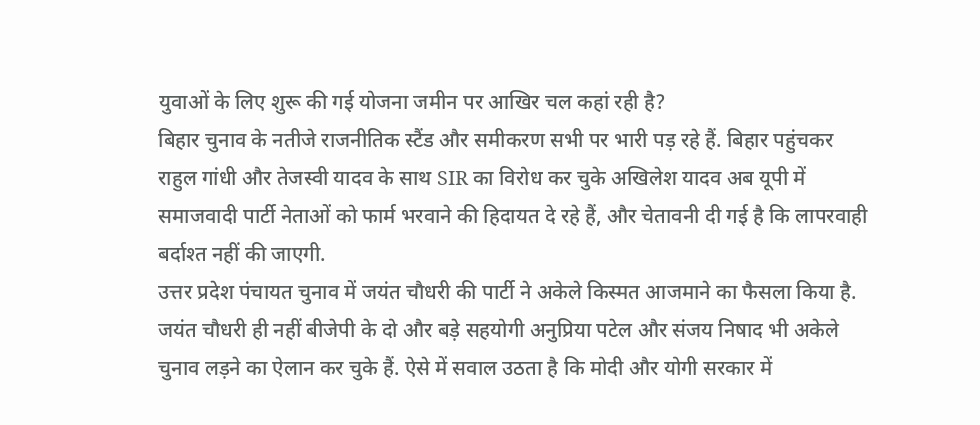युवाओं के लिए शुरू की गई योजना जमीन पर आखिर चल कहां रही है?
बिहार चुनाव के नतीजे राजनीतिक स्टैंड और समीकरण सभी पर भारी पड़ रहे हैं. बिहार पहुंचकर राहुल गांधी और तेजस्वी यादव के साथ SIR का विरोध कर चुके अखिलेश यादव अब यूपी में समाजवादी पार्टी नेताओं को फार्म भरवाने की हिदायत दे रहे हैं, और चेतावनी दी गई है कि लापरवाही बर्दाश्त नहीं की जाएगी.
उत्तर प्रदेश पंचायत चुनाव में जयंत चौधरी की पार्टी ने अकेले किस्मत आजमाने का फैसला किया है. जयंत चौधरी ही नहीं बीजेपी के दो और बड़े सहयोगी अनुप्रिया पटेल और संजय निषाद भी अकेले चुनाव लड़ने का ऐलान कर चुके हैं. ऐसे में सवाल उठता है कि मोदी और योगी सरकार में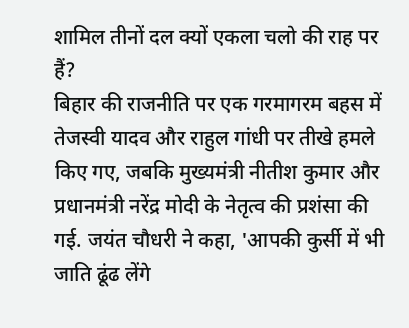शामिल तीनों दल क्यों एकला चलो की राह पर हैं?
बिहार की राजनीति पर एक गरमागरम बहस में तेजस्वी यादव और राहुल गांधी पर तीखे हमले किए गए, जबकि मुख्यमंत्री नीतीश कुमार और प्रधानमंत्री नरेंद्र मोदी के नेतृत्व की प्रशंसा की गई. जयंत चौधरी ने कहा, 'आपकी कुर्सी में भी जाति ढूंढ लेंगे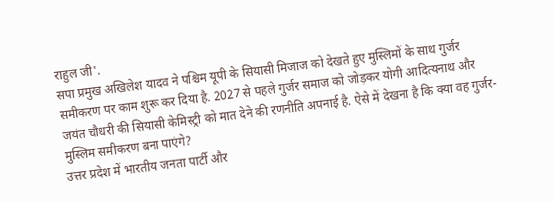राहुल जी'.
सपा प्रमुख अखिलेश यादव ने पश्चिम यूपी के सियासी मिजाज को देखते हुए मुस्लिमों के साथ गुर्जर समीकरण पर काम शुरू कर दिया है. 2027 से पहले गुर्जर समाज को जोड़कर योगी आदित्यनाथ और जयंत चौधरी की सियासी केमिस्ट्री को मात देने की रणनीति अपनाई है. ऐसे में देखना है कि क्या वह गुर्जर-मुस्लिम समीकरण बना पाएंगे?
उत्तर प्रदेश में भारतीय जनता पार्टी और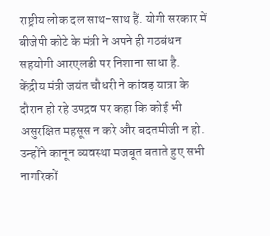राष्ट्रीय लोक दल साथ-साथ हैं. योगी सरकार में बीजेपी कोटे के मंत्री ने अपने ही गठबंधन सहयोगी आरएलडी पर निशाना साधा है.
केंद्रीय मंत्री जयंत चौधरी ने कांवड़ यात्रा के दौरान हो रहे उपद्रव पर कहा कि कोई भी असुरक्षित महसूस न करे और बदतमीजी न हो. उन्होंने कानून व्यवस्था मजबूत बताते हुए सभी नागरिकों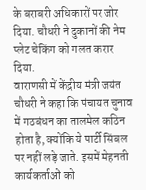के बराबरी अधिकारों पर जोर दिया. चौधरी ने दुकानों की नेम प्लेट चेकिंग को गलत करार दिया.
वाराणसी में केंद्रीय मंत्री जयंत चौधरी ने कहा कि पंचायत चुनाव में गठबंधन का तालमेल कठिन होता है, क्योंकि ये पार्टी सिंबल पर नहीं लड़े जाते. इसमें मेहनती कार्यकर्ताओं को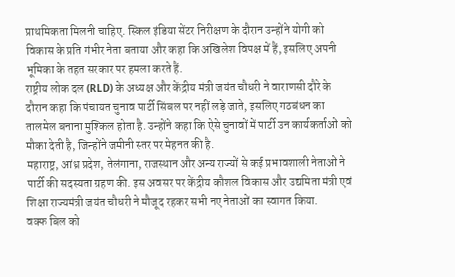प्राथमिकता मिलनी चाहिए. स्किल इंडिया सेंटर निरीक्षण के दौरान उन्होंने योगी को विकास के प्रति गंभीर नेता बताया और कहा कि अखिलेश विपक्ष में हैं, इसलिए अपनी भूमिका के तहत सरकार पर हमला करते हैं.
राष्ट्रीय लोक दल (RLD) के अध्यक्ष और केंद्रीय मंत्री जयंत चौधरी ने वाराणसी दौरे के दौरान कहा कि पंचायत चुनाव पार्टी सिंबल पर नहीं लड़े जाते, इसलिए गठबंधन का तालमेल बनाना मुश्किल होता है. उन्होंने कहा कि ऐसे चुनावों में पार्टी उन कार्यकर्ताओं को मौका देती है, जिन्होंने जमीनी स्तर पर मेहनत की है.
महाराष्ट्र, आंध्र प्रदेश, तेलंगाना, राजस्थान और अन्य राज्यों से कई प्रभावशाली नेताओं ने पार्टी की सदस्यता ग्रहण की. इस अवसर पर केंद्रीय कौशल विकास और उद्यमिता मंत्री एवं शिक्षा राज्यमंत्री जयंत चौधरी ने मौजूद रहकर सभी नए नेताओं का स्वागत किया.
वक्फ बिल को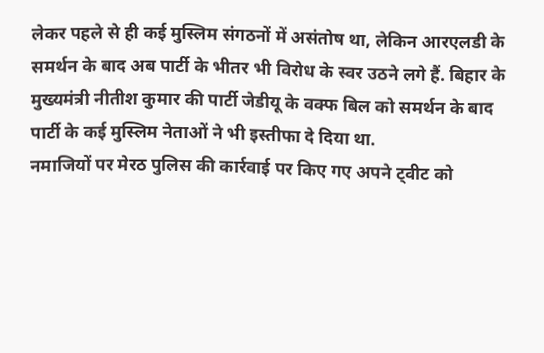लेकर पहले से ही कई मुस्लिम संगठनों में असंतोष था, लेकिन आरएलडी के समर्थन के बाद अब पार्टी के भीतर भी विरोध के स्वर उठने लगे हैं. बिहार के मुख्यमंत्री नीतीश कुमार की पार्टी जेडीयू के वक्फ बिल को समर्थन के बाद पार्टी के कई मुस्लिम नेताओं ने भी इस्तीफा दे दिया था.
नमाजियों पर मेरठ पुलिस की कार्रवाई पर किए गए अपने ट्वीट को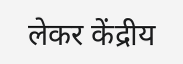लेकर केंद्रीय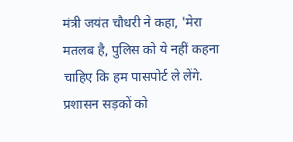मंत्री जयंत चौधरी ने कहा, 'मेरा मतलब है, पुलिस को ये नहीं कहना चाहिए कि हम पासपोर्ट ले लेंगे. प्रशासन सड़कों को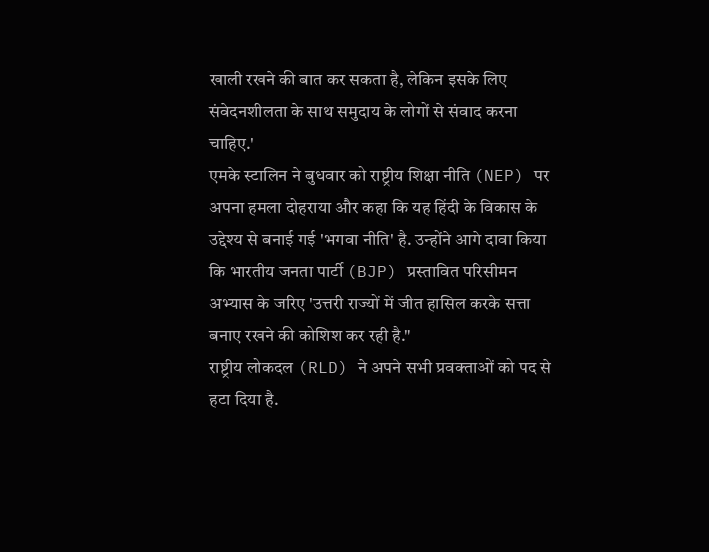खाली रखने की बात कर सकता है, लेकिन इसके लिए संवेदनशीलता के साथ समुदाय के लोगों से संवाद करना चाहिए.'
एमके स्टालिन ने बुधवार को राष्ट्रीय शिक्षा नीति (NEP) पर अपना हमला दोहराया और कहा कि यह हिंदी के विकास के उद्देश्य से बनाई गई 'भगवा नीति' है. उन्होंने आगे दावा किया कि भारतीय जनता पार्टी (BJP) प्रस्तावित परिसीमन अभ्यास के जरिए 'उत्तरी राज्यों में जीत हासिल करके सत्ता बनाए रखने की कोशिश कर रही है."
राष्ट्रीय लोकदल (RLD) ने अपने सभी प्रवक्ताओं को पद से हटा दिया है.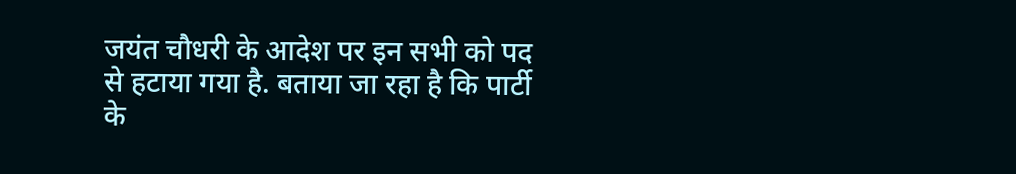जयंत चौधरी के आदेश पर इन सभी को पद से हटाया गया है. बताया जा रहा है कि पार्टी के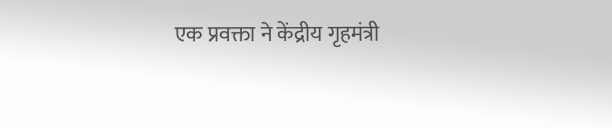एक प्रवक्ता ने केंद्रीय गृहमंत्री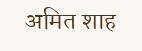अमित शाह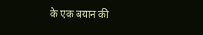के एक बयान की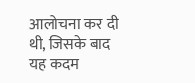आलोचना कर दी थी, जिसके बाद यह कदम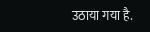उठाया गया है.